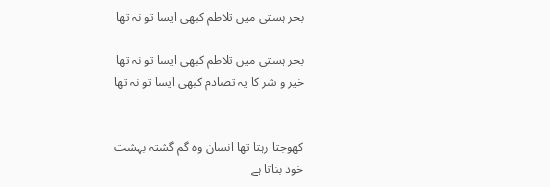بحر ہستی میں تلاطم کبھی ایسا تو نہ تھا

بحر ہستی میں تلاطم کبھی ایسا تو نہ تھا
خیر و شر کا یہ تصادم کبھی ایسا تو نہ تھا


کھوجتا رہتا تھا انسان وہ گم گشتہ بہشت
خود بناتا ہے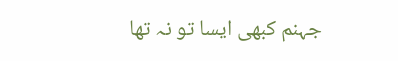جہنم کبھی ایسا تو نہ تھا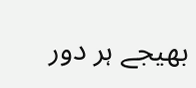بھیجے ہر دور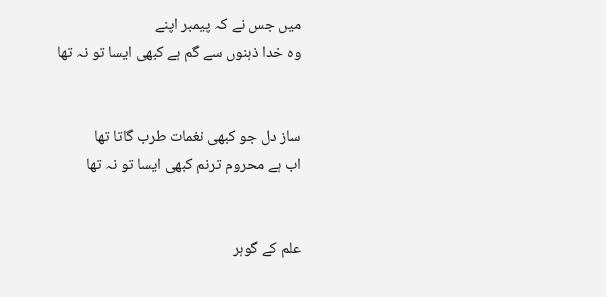میں جس نے کہ پیمبر اپنے
وہ خدا ذہنوں سے گم ہے کبھی ایسا تو نہ تھا


ساز دل جو کبھی نغمات طرب گاتا تھا
اب ہے محروم ترنم کبھی ایسا تو نہ تھا


علم کے گوہر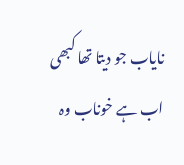نایاب جو دیتا تھا کبھی
اب ہے خوناب وہ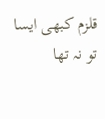قلزم کبھی ایسا تو نہ تھا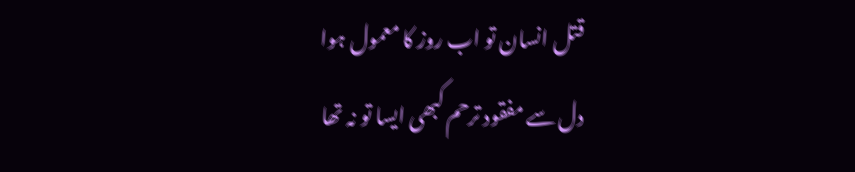قتل انسان تو اب روز کا معمول ہوا
دل سے مفقود ترحم کبھی ایسا تو نہ تھا